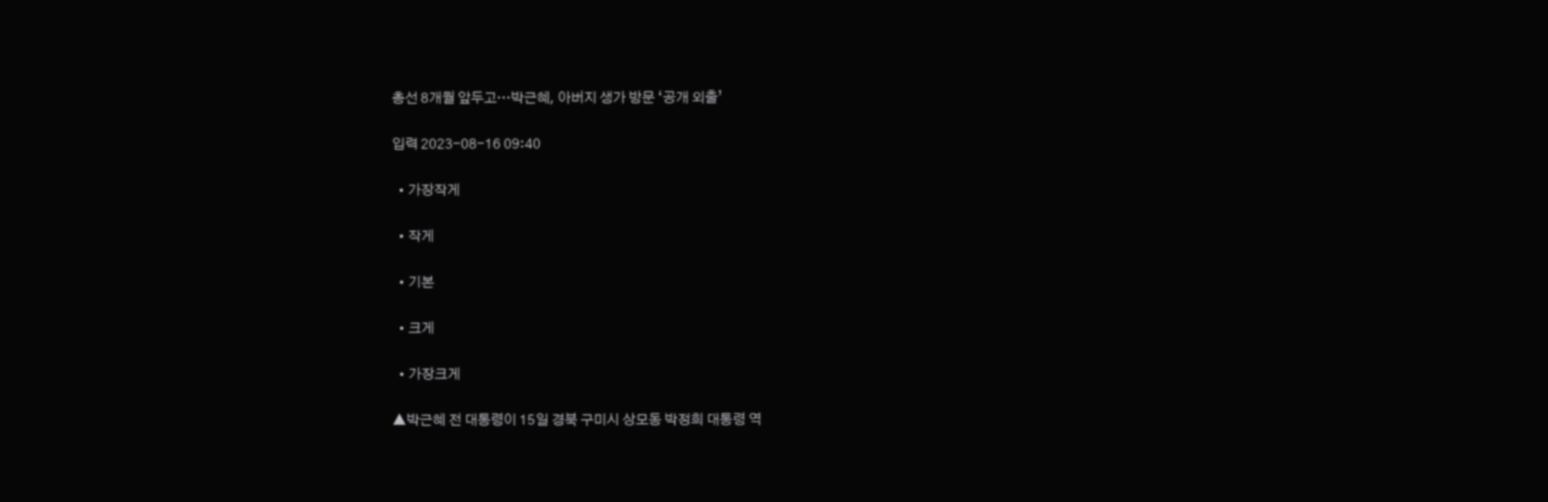총선 8개월 앞두고…박근혜, 아버지 생가 방문 ‘공개 외출’

입력 2023-08-16 09:40

  • 가장작게

  • 작게

  • 기본

  • 크게

  • 가장크게

▲박근혜 전 대통령이 15일 경북 구미시 상모동 박정희 대통령 역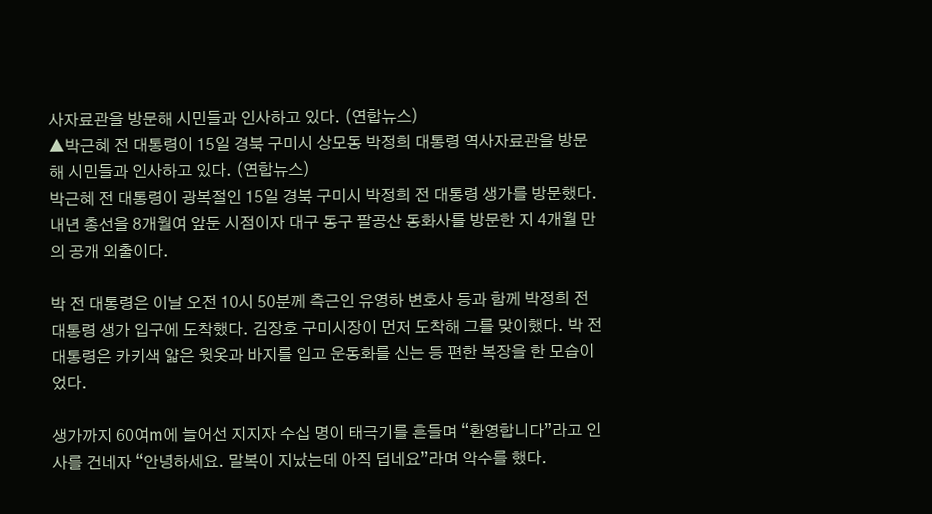사자료관을 방문해 시민들과 인사하고 있다. (연합뉴스)
▲박근혜 전 대통령이 15일 경북 구미시 상모동 박정희 대통령 역사자료관을 방문해 시민들과 인사하고 있다. (연합뉴스)
박근혜 전 대통령이 광복절인 15일 경북 구미시 박정희 전 대통령 생가를 방문했다. 내년 총선을 8개월여 앞둔 시점이자 대구 동구 팔공산 동화사를 방문한 지 4개월 만의 공개 외출이다.

박 전 대통령은 이날 오전 10시 50분께 측근인 유영하 변호사 등과 함께 박정희 전 대통령 생가 입구에 도착했다. 김장호 구미시장이 먼저 도착해 그를 맞이했다. 박 전 대통령은 카키색 얇은 윗옷과 바지를 입고 운동화를 신는 등 편한 복장을 한 모습이었다.

생가까지 60여m에 늘어선 지지자 수십 명이 태극기를 흔들며 “환영합니다”라고 인사를 건네자 “안녕하세요. 말복이 지났는데 아직 덥네요”라며 악수를 했다.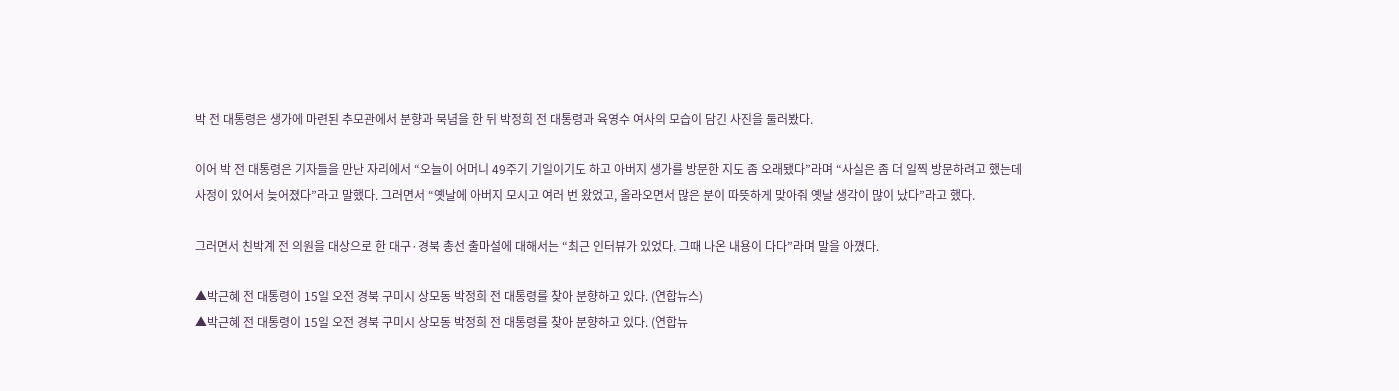박 전 대통령은 생가에 마련된 추모관에서 분향과 묵념을 한 뒤 박정희 전 대통령과 육영수 여사의 모습이 담긴 사진을 둘러봤다.

이어 박 전 대통령은 기자들을 만난 자리에서 “오늘이 어머니 49주기 기일이기도 하고 아버지 생가를 방문한 지도 좀 오래됐다”라며 “사실은 좀 더 일찍 방문하려고 했는데 사정이 있어서 늦어졌다”라고 말했다. 그러면서 “옛날에 아버지 모시고 여러 번 왔었고, 올라오면서 많은 분이 따뜻하게 맞아줘 옛날 생각이 많이 났다”라고 했다.

그러면서 친박계 전 의원을 대상으로 한 대구·경북 총선 출마설에 대해서는 “최근 인터뷰가 있었다. 그때 나온 내용이 다다”라며 말을 아꼈다.

▲박근혜 전 대통령이 15일 오전 경북 구미시 상모동 박정희 전 대통령를 찾아 분향하고 있다. (연합뉴스)
▲박근혜 전 대통령이 15일 오전 경북 구미시 상모동 박정희 전 대통령를 찾아 분향하고 있다. (연합뉴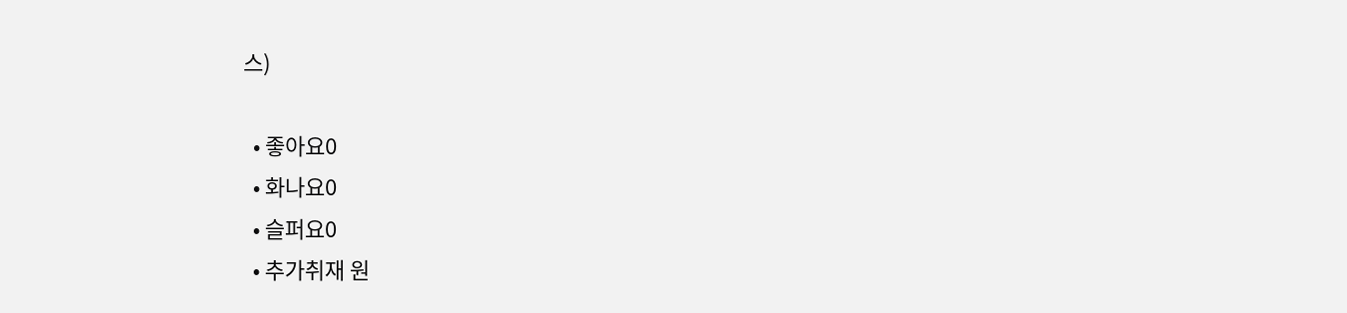스)

  • 좋아요0
  • 화나요0
  • 슬퍼요0
  • 추가취재 원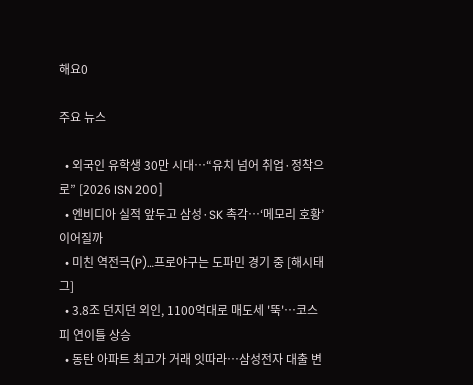해요0

주요 뉴스

  • 외국인 유학생 30만 시대…“유치 넘어 취업·정착으로” [2026 ISN 200]
  • 엔비디아 실적 앞두고 삼성·SK 촉각…‘메모리 호황’ 이어질까
  • 미친 역전극(P)…프로야구는 도파민 경기 중 [해시태그]
  • 3.8조 던지던 외인, 1100억대로 매도세 '뚝'…코스피 연이틀 상승
  • 동탄 아파트 최고가 거래 잇따라⋯삼성전자 대출 변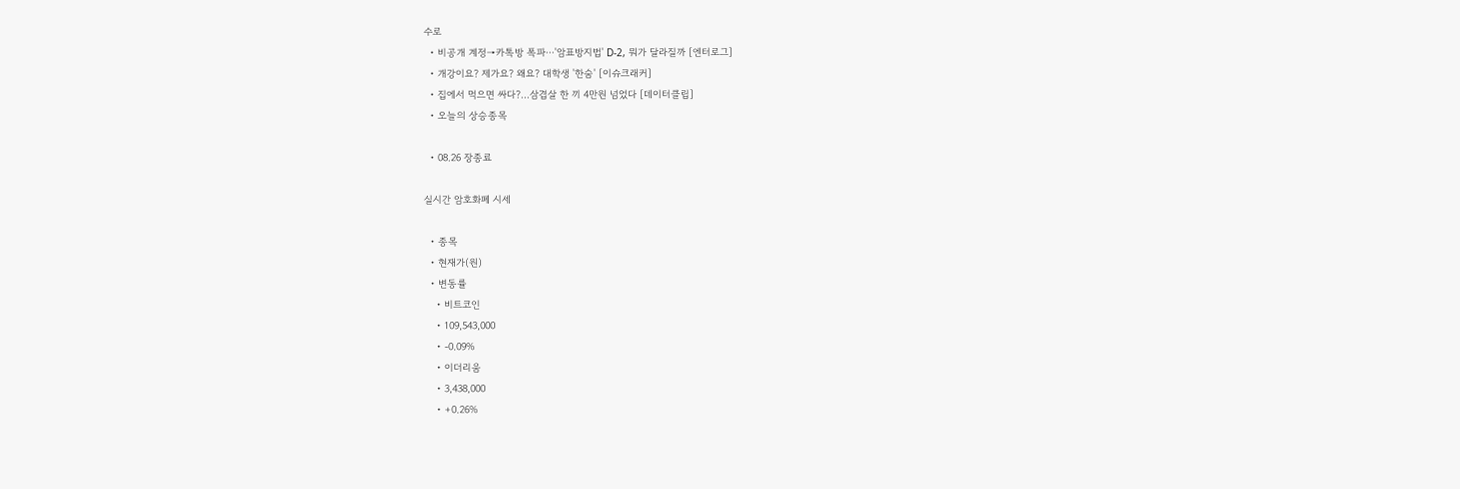수로
  • 비공개 계정→카톡방 폭파⋯'암표방지법' D-2, 뭐가 달라질까 [엔터로그]
  • 개강이요? 제가요? 왜요? 대학생 '한숨' [이슈크래커]
  • 집에서 먹으면 싸다?…삼겹살 한 끼 4만원 넘었다 [데이터클립]
  • 오늘의 상승종목

  • 08.26 장종료

실시간 암호화폐 시세

  • 종목
  • 현재가(원)
  • 변동률
    • 비트코인
    • 109,543,000
    • -0.09%
    • 이더리움
    • 3,438,000
    • +0.26%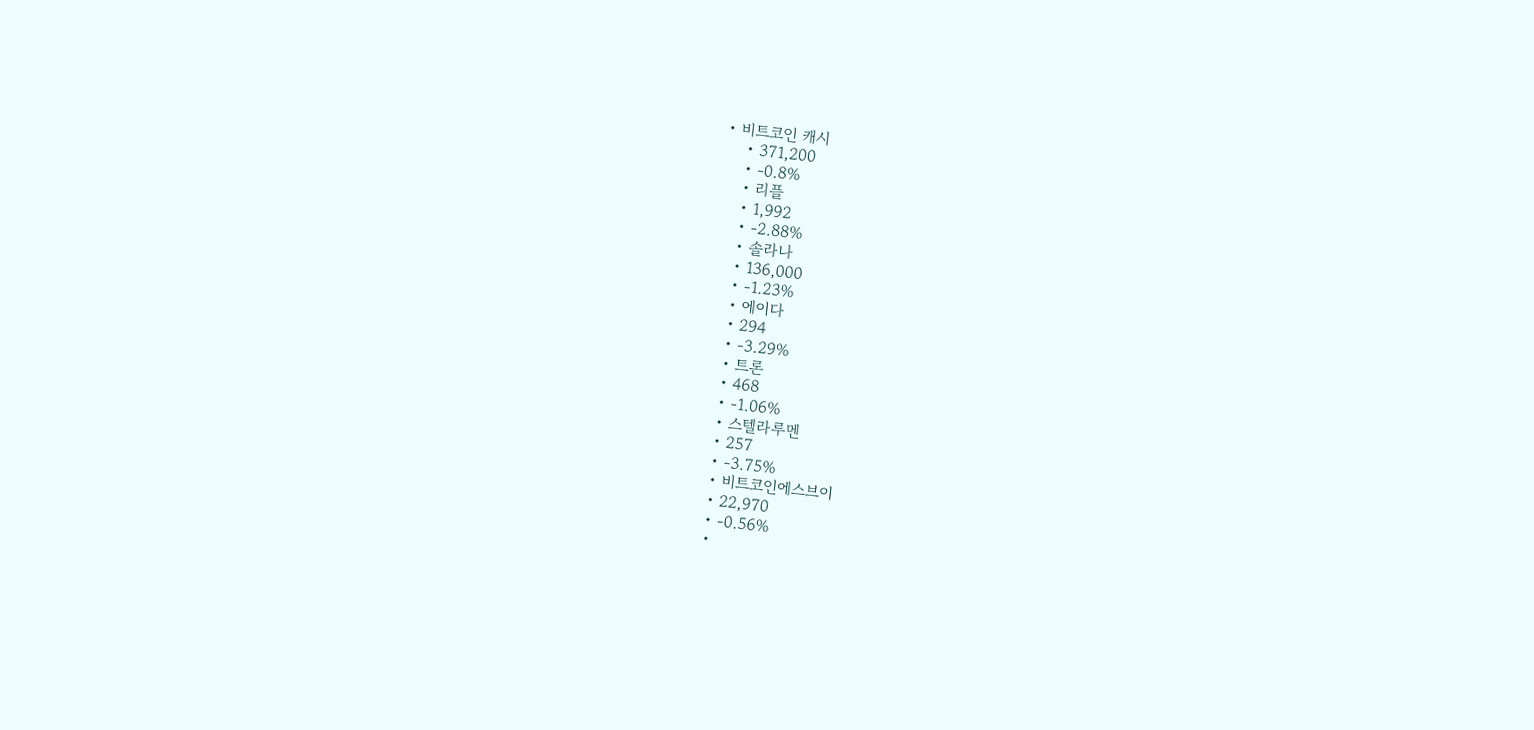• 비트코인 캐시
    • 371,200
    • -0.8%
    • 리플
    • 1,992
    • -2.88%
    • 솔라나
    • 136,000
    • -1.23%
    • 에이다
    • 294
    • -3.29%
    • 트론
    • 468
    • -1.06%
    • 스텔라루멘
    • 257
    • -3.75%
    • 비트코인에스브이
    • 22,970
    • -0.56%
    •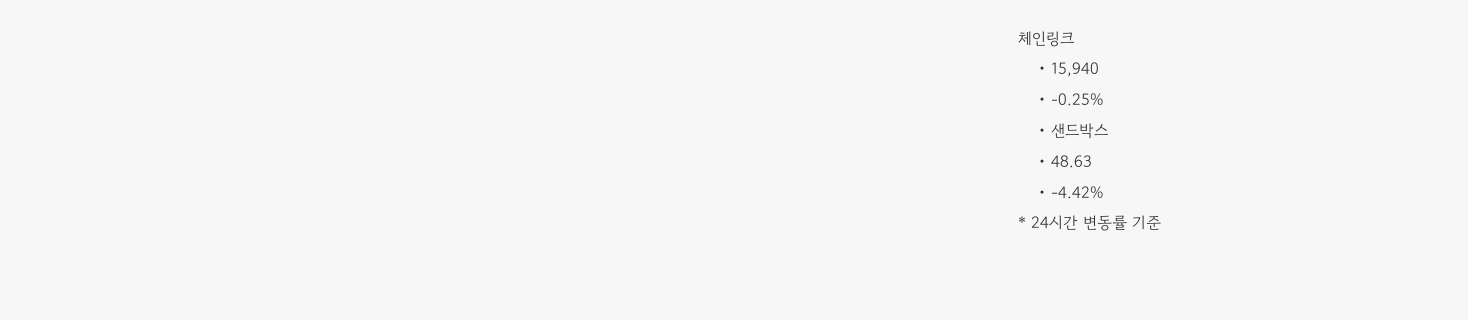체인링크
    • 15,940
    • -0.25%
    • 샌드박스
    • 48.63
    • -4.42%
* 24시간 변동률 기준